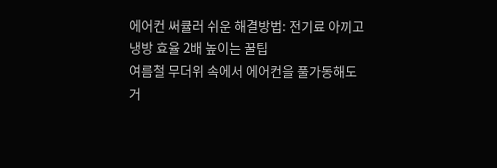에어컨 써큘러 쉬운 해결방법: 전기료 아끼고 냉방 효율 2배 높이는 꿀팁
여름철 무더위 속에서 에어컨을 풀가동해도 거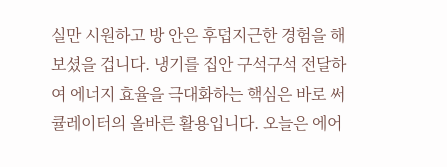실만 시원하고 방 안은 후덥지근한 경험을 해보셨을 겁니다. 냉기를 집안 구석구석 전달하여 에너지 효율을 극대화하는 핵심은 바로 써큘레이터의 올바른 활용입니다. 오늘은 에어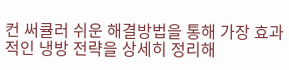컨 써큘러 쉬운 해결방법을 통해 가장 효과적인 냉방 전략을 상세히 정리해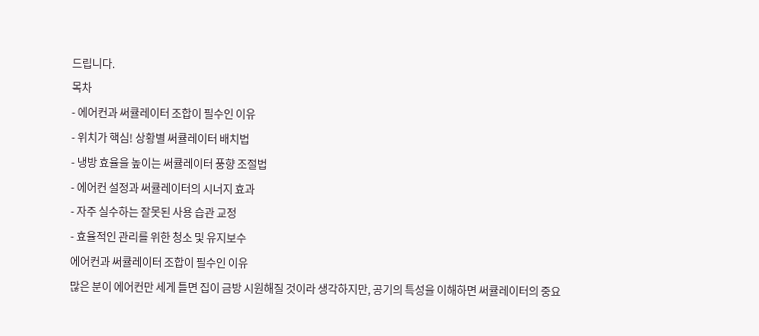드립니다.
목차
- 에어컨과 써큘레이터 조합이 필수인 이유
- 위치가 핵심! 상황별 써큘레이터 배치법
- 냉방 효율을 높이는 써큘레이터 풍향 조절법
- 에어컨 설정과 써큘레이터의 시너지 효과
- 자주 실수하는 잘못된 사용 습관 교정
- 효율적인 관리를 위한 청소 및 유지보수
에어컨과 써큘레이터 조합이 필수인 이유
많은 분이 에어컨만 세게 틀면 집이 금방 시원해질 것이라 생각하지만, 공기의 특성을 이해하면 써큘레이터의 중요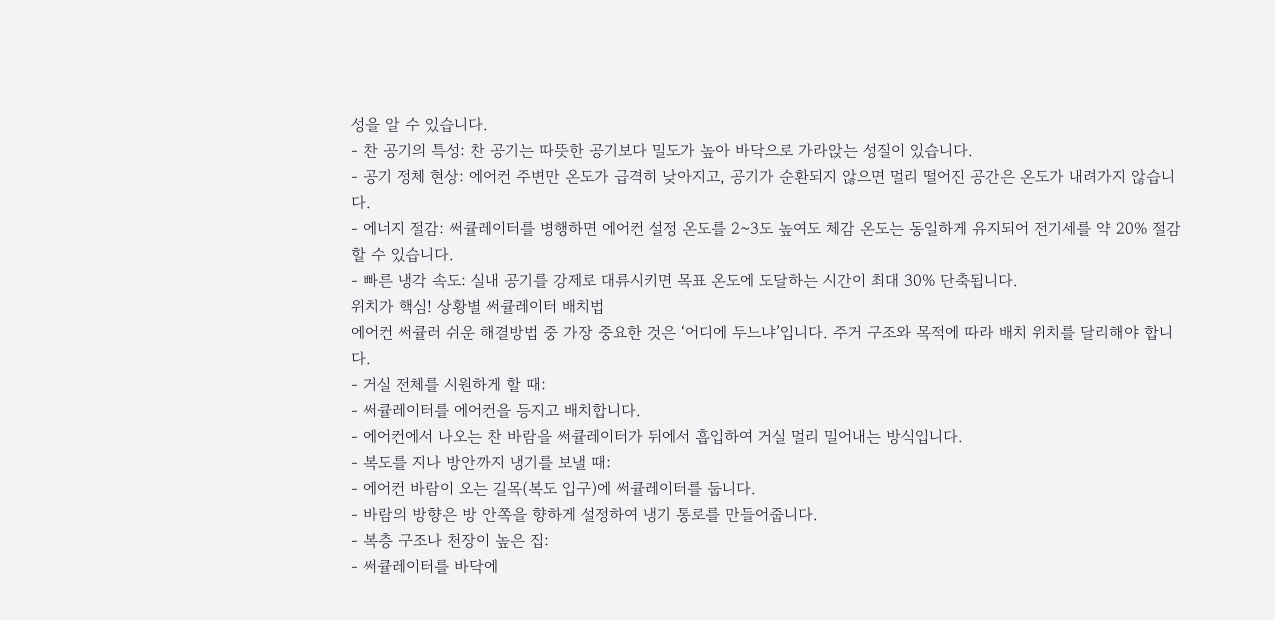성을 알 수 있습니다.
- 찬 공기의 특성: 찬 공기는 따뜻한 공기보다 밀도가 높아 바닥으로 가라앉는 성질이 있습니다.
- 공기 정체 현상: 에어컨 주변만 온도가 급격히 낮아지고, 공기가 순환되지 않으면 멀리 떨어진 공간은 온도가 내려가지 않습니다.
- 에너지 절감: 써큘레이터를 병행하면 에어컨 설정 온도를 2~3도 높여도 체감 온도는 동일하게 유지되어 전기세를 약 20% 절감할 수 있습니다.
- 빠른 냉각 속도: 실내 공기를 강제로 대류시키면 목표 온도에 도달하는 시간이 최대 30% 단축됩니다.
위치가 핵심! 상황별 써큘레이터 배치법
에어컨 써큘러 쉬운 해결방법 중 가장 중요한 것은 ‘어디에 두느냐’입니다. 주거 구조와 목적에 따라 배치 위치를 달리해야 합니다.
- 거실 전체를 시원하게 할 때:
- 써큘레이터를 에어컨을 등지고 배치합니다.
- 에어컨에서 나오는 찬 바람을 써큘레이터가 뒤에서 흡입하여 거실 멀리 밀어내는 방식입니다.
- 복도를 지나 방안까지 냉기를 보낼 때:
- 에어컨 바람이 오는 길목(복도 입구)에 써큘레이터를 둡니다.
- 바람의 방향은 방 안쪽을 향하게 설정하여 냉기 통로를 만들어줍니다.
- 복층 구조나 천장이 높은 집:
- 써큘레이터를 바닥에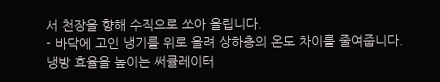서 천장을 향해 수직으로 쏘아 올립니다.
- 바닥에 고인 냉기를 위로 올려 상하층의 온도 차이를 줄여줍니다.
냉방 효율을 높이는 써큘레이터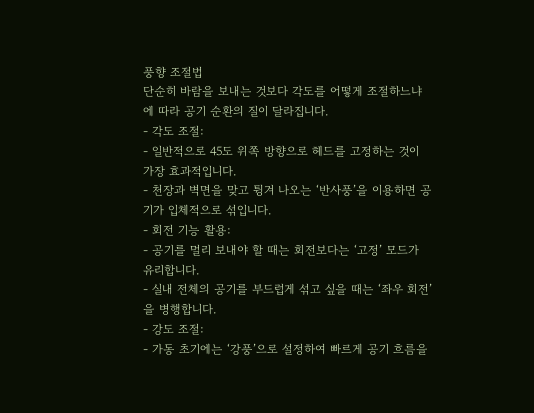풍향 조절법
단순히 바람을 보내는 것보다 각도를 어떻게 조절하느냐에 따라 공기 순환의 질이 달라집니다.
- 각도 조절:
- 일반적으로 45도 위쪽 방향으로 헤드를 고정하는 것이 가장 효과적입니다.
- 천장과 벽면을 맞고 튕겨 나오는 ‘반사풍’을 이용하면 공기가 입체적으로 섞입니다.
- 회전 기능 활용:
- 공기를 멀리 보내야 할 때는 회전보다는 ‘고정’ 모드가 유리합니다.
- 실내 전체의 공기를 부드럽게 섞고 싶을 때는 ‘좌우 회전’을 병행합니다.
- 강도 조절:
- 가동 초기에는 ‘강풍’으로 설정하여 빠르게 공기 흐름을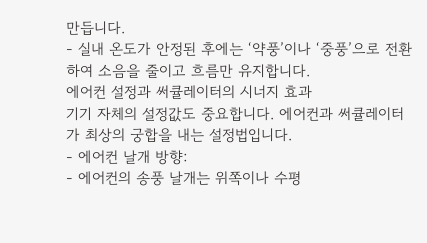만듭니다.
- 실내 온도가 안정된 후에는 ‘약풍’이나 ‘중풍’으로 전환하여 소음을 줄이고 흐름만 유지합니다.
에어컨 설정과 써큘레이터의 시너지 효과
기기 자체의 설정값도 중요합니다. 에어컨과 써큘레이터가 최상의 궁합을 내는 설정법입니다.
- 에어컨 날개 방향:
- 에어컨의 송풍 날개는 위쪽이나 수평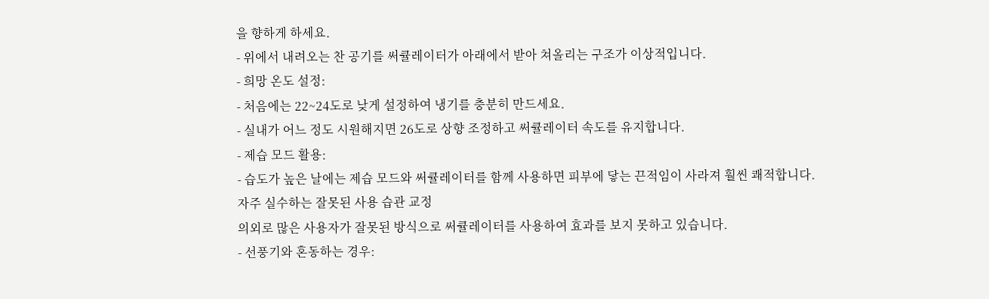을 향하게 하세요.
- 위에서 내려오는 찬 공기를 써큘레이터가 아래에서 받아 쳐올리는 구조가 이상적입니다.
- 희망 온도 설정:
- 처음에는 22~24도로 낮게 설정하여 냉기를 충분히 만드세요.
- 실내가 어느 정도 시원해지면 26도로 상향 조정하고 써큘레이터 속도를 유지합니다.
- 제습 모드 활용:
- 습도가 높은 날에는 제습 모드와 써큘레이터를 함께 사용하면 피부에 닿는 끈적임이 사라져 훨씬 쾌적합니다.
자주 실수하는 잘못된 사용 습관 교정
의외로 많은 사용자가 잘못된 방식으로 써큘레이터를 사용하여 효과를 보지 못하고 있습니다.
- 선풍기와 혼동하는 경우: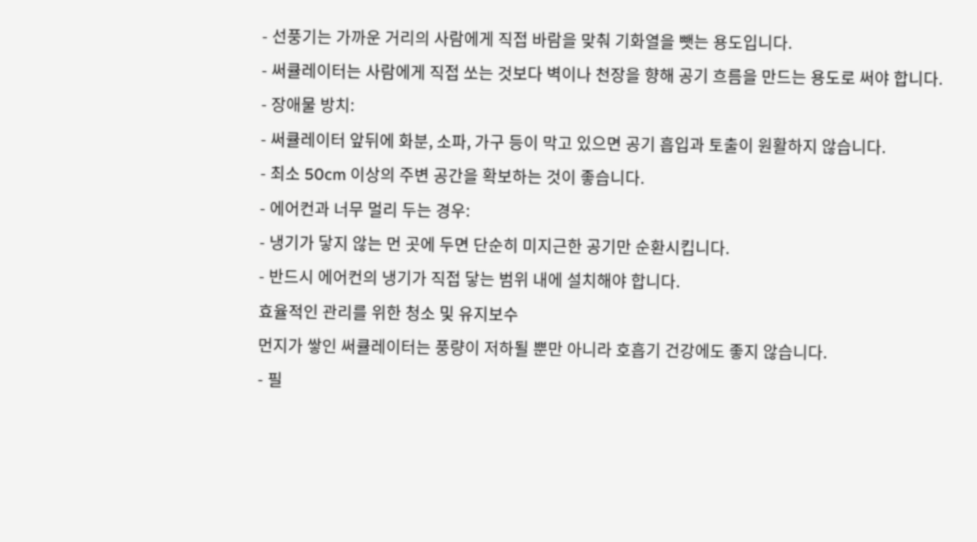- 선풍기는 가까운 거리의 사람에게 직접 바람을 맞춰 기화열을 뺏는 용도입니다.
- 써큘레이터는 사람에게 직접 쏘는 것보다 벽이나 천장을 향해 공기 흐름을 만드는 용도로 써야 합니다.
- 장애물 방치:
- 써큘레이터 앞뒤에 화분, 소파, 가구 등이 막고 있으면 공기 흡입과 토출이 원활하지 않습니다.
- 최소 50cm 이상의 주변 공간을 확보하는 것이 좋습니다.
- 에어컨과 너무 멀리 두는 경우:
- 냉기가 닿지 않는 먼 곳에 두면 단순히 미지근한 공기만 순환시킵니다.
- 반드시 에어컨의 냉기가 직접 닿는 범위 내에 설치해야 합니다.
효율적인 관리를 위한 청소 및 유지보수
먼지가 쌓인 써큘레이터는 풍량이 저하될 뿐만 아니라 호흡기 건강에도 좋지 않습니다.
- 필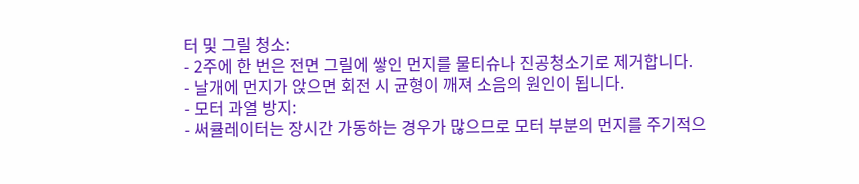터 및 그릴 청소:
- 2주에 한 번은 전면 그릴에 쌓인 먼지를 물티슈나 진공청소기로 제거합니다.
- 날개에 먼지가 앉으면 회전 시 균형이 깨져 소음의 원인이 됩니다.
- 모터 과열 방지:
- 써큘레이터는 장시간 가동하는 경우가 많으므로 모터 부분의 먼지를 주기적으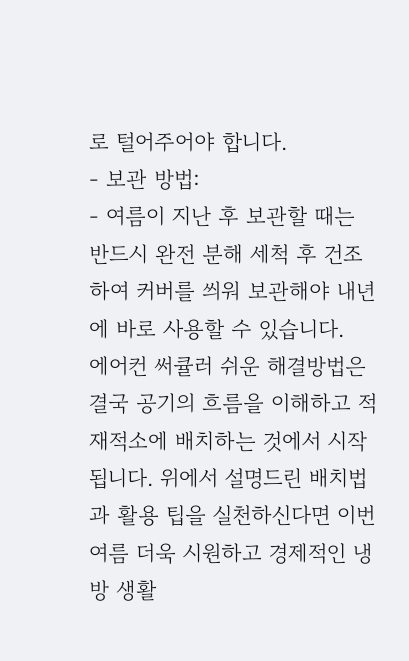로 털어주어야 합니다.
- 보관 방법:
- 여름이 지난 후 보관할 때는 반드시 완전 분해 세척 후 건조하여 커버를 씌워 보관해야 내년에 바로 사용할 수 있습니다.
에어컨 써큘러 쉬운 해결방법은 결국 공기의 흐름을 이해하고 적재적소에 배치하는 것에서 시작됩니다. 위에서 설명드린 배치법과 활용 팁을 실천하신다면 이번 여름 더욱 시원하고 경제적인 냉방 생활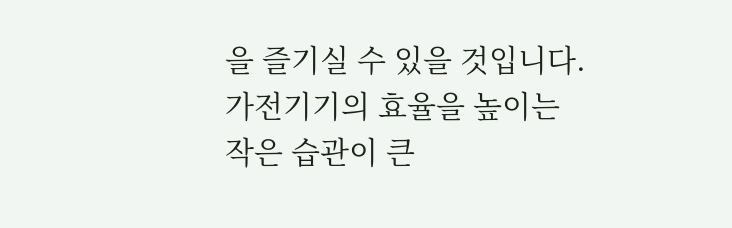을 즐기실 수 있을 것입니다. 가전기기의 효율을 높이는 작은 습관이 큰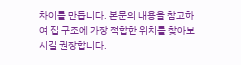차이를 만듭니다. 본문의 내용을 참고하여 집 구조에 가장 적합한 위치를 찾아보시길 권장합니다.